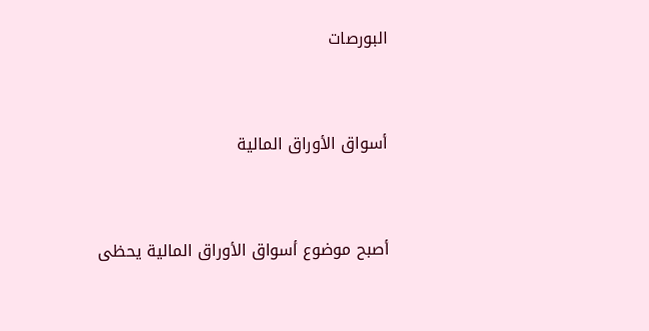البورصات


أسواق الأوراق المالية


أصبح موضوع أسواق الأوراق المالية يحظى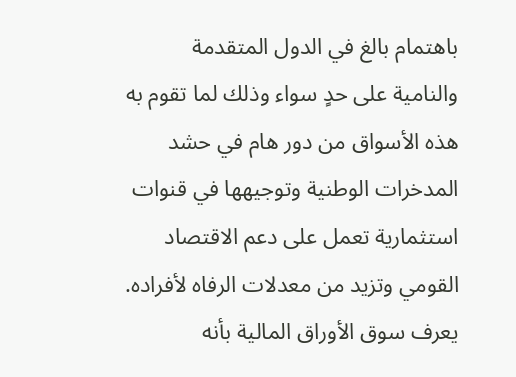باهتمام بالغ في الدول المتقدمة والنامية على حدٍ سواء وذلك لما تقوم به هذه الأسواق من دور هام في حشد المدخرات الوطنية وتوجيهها في قنوات استثمارية تعمل على دعم الاقتصاد القومي وتزيد من معدلات الرفاه لأفراده.
يعرف سوق الأوراق المالية بأنه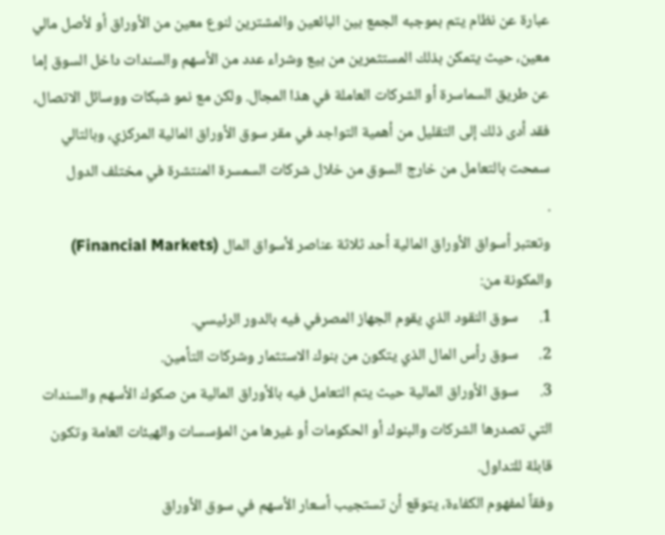عبارة عن نظام يتم بموجبه الجمع بين البائعين والمشترين لنوع معين من الأوراق أو لأصل مالي معين، حيث يتمكن بذلك المستثمرين من بيع وشراء عدد من الأسهم والسندات داخل السوق إما عن طريق السماسرة أو الشركات العاملة في هذا المجال. ولكن مع نمو شبكات ووسائل الاتصال، فقد أدى ذلك إلى التقليل من أهمية التواجد في مقر سوق الأوراق المالية المركزي، وبالتالي سمحت بالتعامل من خارج السوق من خلال شركات السمسرة المنتشرة في مختلف الدول
.
وتعتبر أسواق الأوراق المالية أحد ثلاثة عناصر لأسواق المال (Financial Markets) والمكونة من:
1.      سوق النقود الذي يقوم الجهاز المصرفي فيه بالدور الرئيسي.
2.      سوق رأس المال الذي يتكون من بنوك الاستثمار وشركات التأمين.
3.      سوق الأوراق المالية حيث يتم التعامل فيه بالأوراق المالية من صكوك الأسهم والسندات التي تصدرها الشركات والبنوك أو الحكومات أو غيرها من المؤسسات والهيئات العامة وتكون قابلة للتداول.
وفقاً لمفهوم الكفاءة، يتوقع أن تستجيب أسعار الأسهم في سوق الأوراق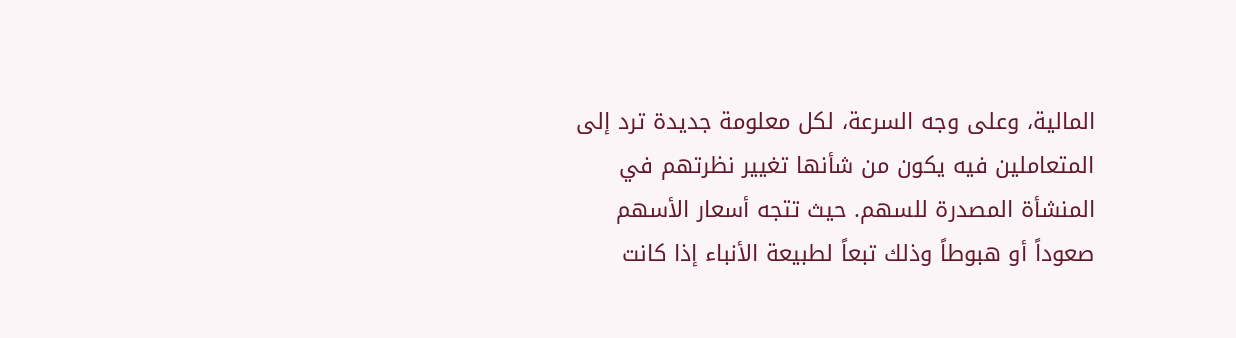المالية، وعلى وجه السرعة، لكل معلومة جديدة ترد إلى المتعاملين فيه يكون من شأنها تغيير نظرتهم في المنشأة المصدرة للسهم. حيث تتجه أسعار الأسهم صعوداً أو هبوطاً وذلك تبعاً لطبيعة الأنباء إذا كانت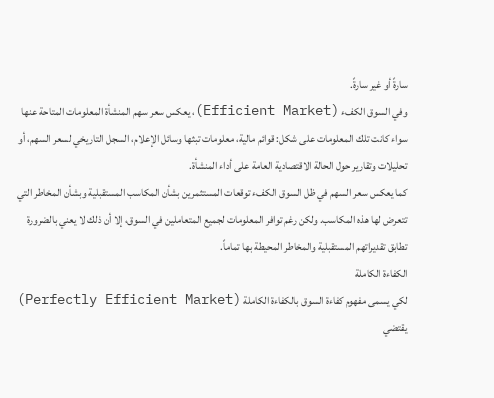سارةً أو غير سارةً.
وفي السوق الكفء (Efficient Market)، يعكس سعر سهم المنشأة المعلومات المتاحة عنها سواء كانت تلك المعلومات على شكل: قوائم مالية، معلومات تبثها وسائل الإعلام، السجل التاريخي لسعر السهم، أو تحليلات وتقارير حول الحالة الاقتصادية العامة على أداء المنشأة.
كما يعكس سعر السهم في ظل السوق الكفء توقعات المستثمرين بشأن المكاسب المستقبلية وبشأن المخاطر التي تتعرض لها هذه المكاسب. ولكن رغم توافر المعلومات لجميع المتعاملين في السوق، إلا أن ذلك لا يعني بالضرورة تطابق تقديراتهم المستقبلية والمخاطر المحيطة بها تماماً.
الكفاءة الكاملة
لكي يسمى مفهوم كفاءة السوق بالكفاءة الكاملة (Perfectly Efficient Market) يقتضي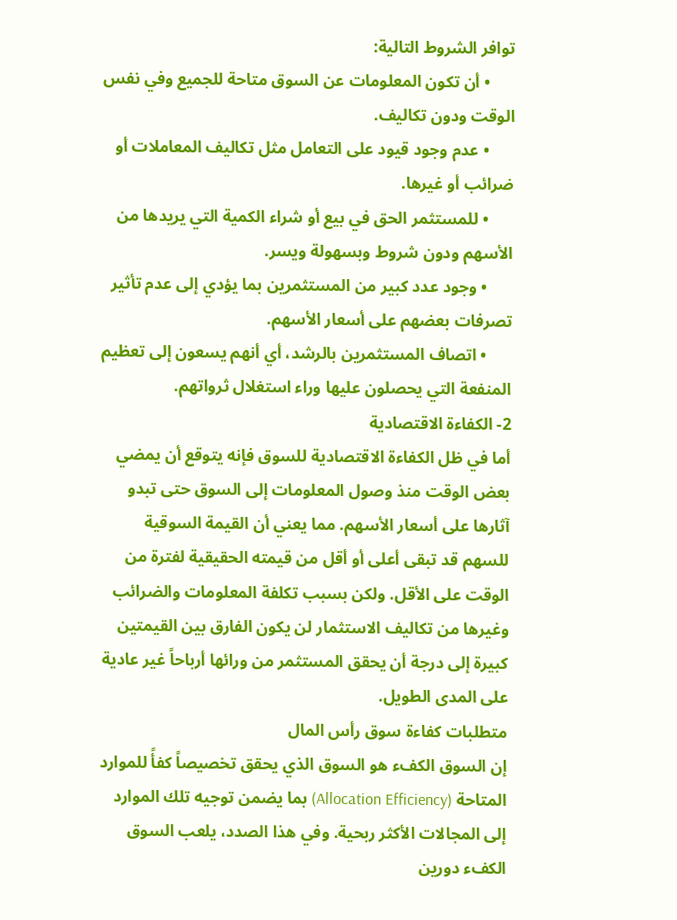توافر الشروط التالية:
      • أن تكون المعلومات عن السوق متاحة للجميع وفي نفس الوقت ودون تكاليف.
      • عدم وجود قيود على التعامل مثل تكاليف المعاملات أو ضرائب أو غيرها.
      • للمستثمر الحق في بيع أو شراء الكمية التي يريدها من الأسهم ودون شروط وبسهولة ويسر.
      • وجود عدد كبير من المستثمرين بما يؤدي إلى عدم تأثير تصرفات بعضهم على أسعار الأسهم.
      • اتصاف المستثمرين بالرشد، أي أنهم يسعون إلى تعظيم المنفعة التي يحصلون عليها وراء استغلال ثرواتهم.
2- الكفاءة الاقتصادية
أما في ظل الكفاءة الاقتصادية للسوق فإنه يتوقع أن يمضي بعض الوقت منذ وصول المعلومات إلى السوق حتى تبدو آثارها على أسعار الأسهم. مما يعني أن القيمة السوقية للسهم قد تبقى أعلى أو أقل من قيمته الحقيقية لفترة من الوقت على الأقل. ولكن بسبب تكلفة المعلومات والضرائب وغيرها من تكاليف الاستثمار لن يكون الفارق بين القيمتين كبيرة إلى درجة أن يحقق المستثمر من ورائها أرباحاً غير عادية على المدى الطويل.
متطلبات كفاءة سوق رأس المال
إن السوق الكفء هو السوق الذي يحقق تخصيصاً كفأً للموارد المتاحة (Allocation Efficiency) بما يضمن توجيه تلك الموارد إلى المجالات الأكثر ربحية. وفي هذا الصدد، يلعب السوق الكفء دورين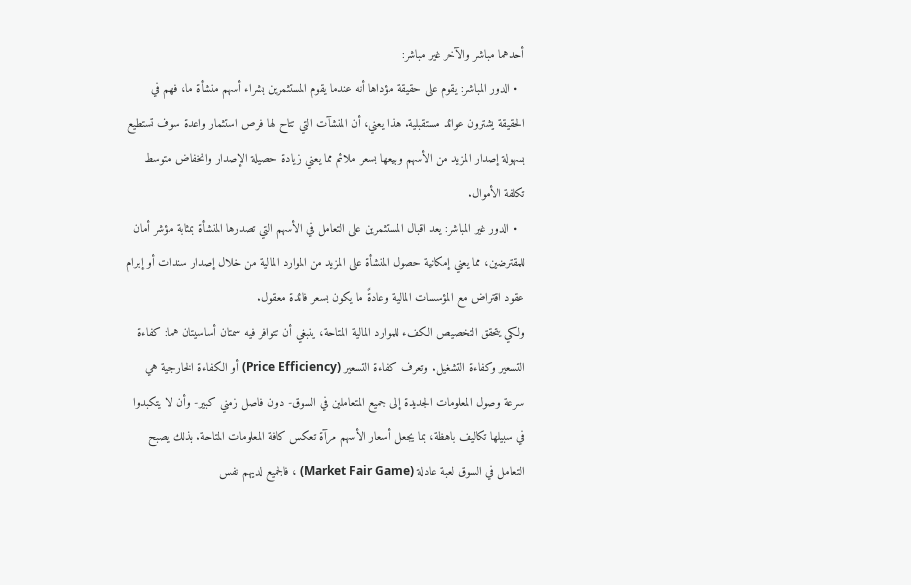أحدهما مباشر والآخر غير مباشر:
  • الدور المباشر: يقوم على حقيقة مؤداها أنه عندما يقوم المستثمرين بشراء أسهم منشأة ما، فهم في الحقيقة يشترون عوائد مستقبلية. هذا يعني، أن المنشآت التي تتاح لها فرص استثمار واعدة سوف تستطيع بسهولة إصدار المزيد من الأسهم وبيعها بسعر ملائم مما يعني زيادة حصيلة الإصدار وانخفاض متوسط تكلفة الأموال.
  • الدور غير المباشر: يعد اقبال المستثمرين على التعامل في الأسهم التي تصدرها المنشأة بمثابة مؤشر أمان للمقترضين، مما يعني إمكانية حصول المنشأة على المزيد من الموارد المالية من خلال إصدار سندات أو إبرام عقود اقتراض مع المؤسسات المالية وعادةً ما يكون بسعر فائدة معقول.
ولكي يتحقق التخصيص الكفء للموارد المالية المتاحة، ينبغي أن تتوافر فيه سمتان أساسيتان هما: كفاءة التسعير وكفاءة التشغيل. وتعرف كفاءة التسعير (Price Efficiency) أو الكفاءة الخارجية هي سرعة وصول المعلومات الجديدة إلى جميع المتعاملين في السوق- دون فاصل زمني كبير- وأن لا يتكبدوا في سبيلها تكاليف باهظة، بما يجعل أسعار الأسهم مرآة تعكس كافة المعلومات المتاحة. بذلك يصبح التعامل في السوق لعبة عادلة (Market Fair Game) ، فالجميع لديهم نفس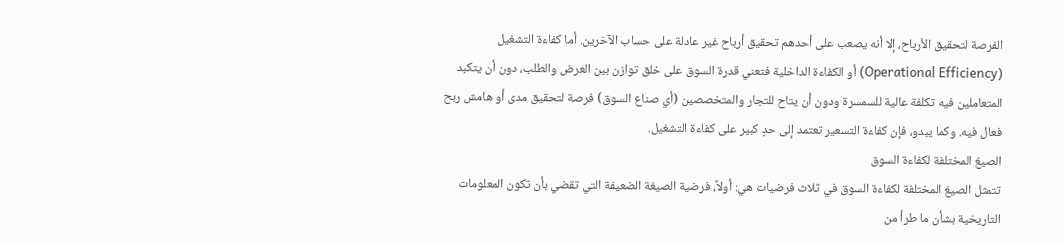الفرصة لتحقيق الأرباح، إلا أنه يصعب على أحدهم تحقيق أرباح غير عادلة على حساب الآخرين. أما كفاءة التشغيل (Operational Efficiency) أو الكفاءة الداخلية فتعني قدرة السوق على خلق توازن بين العرض والطلب، دون أن يتكبد المتعاملين فيه تكلفة عالية للسمسرة ودون أن يتاح للتجار والمتخصصين (أي صناع السوق) فرصة لتحقيق مدى أو هامش ربح فعال فيه. وكما يبدو، فإن كفاءة التسعير تعتمد إلى حدٍ كبير على كفاءة التشغيل.
الصيغ المختلفة لكفاءة السوق
تتمثل الصيغ المختلفة لكفاءة السوق في ثلاث فرضيات هي: أولاً، فرضية الصيغة الضعيفة التي تقضي بأن تكون المعلومات التاريخية بشأن ما طرأ من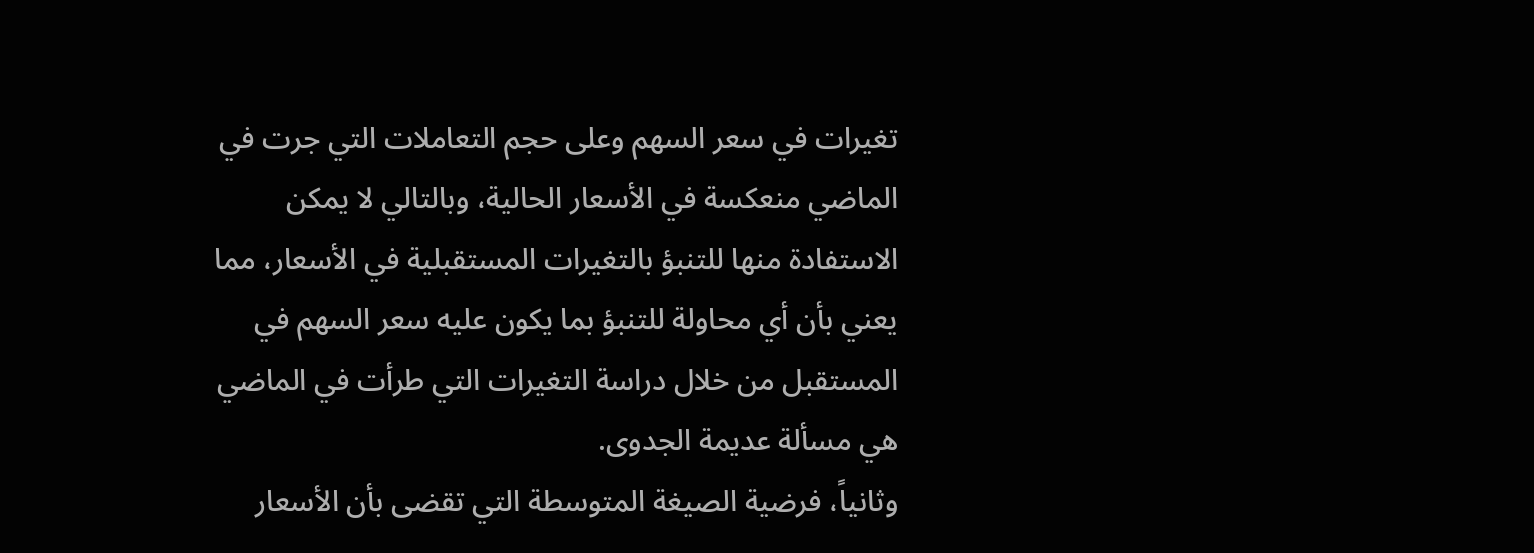تغيرات في سعر السهم وعلى حجم التعاملات التي جرت في الماضي منعكسة في الأسعار الحالية، وبالتالي لا يمكن الاستفادة منها للتنبؤ بالتغيرات المستقبلية في الأسعار، مما يعني بأن أي محاولة للتنبؤ بما يكون عليه سعر السهم في المستقبل من خلال دراسة التغيرات التي طرأت في الماضي هي مسألة عديمة الجدوى.
وثانياً، فرضية الصيغة المتوسطة التي تقضى بأن الأسعار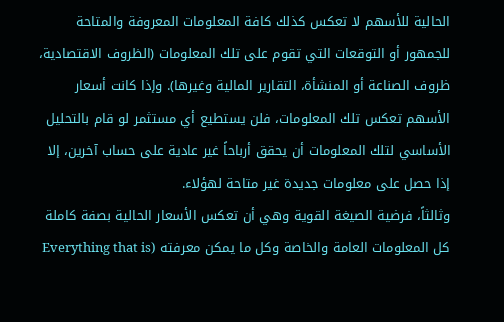الحالية للأسهم لا تعكس كذلك كافة المعلومات المعروفة والمتاحة للجمهور أو التوقعات التي تقوم على تلك المعلومات (الظروف الاقتصادية، ظروف الصناعة أو المنشأة، التقارير المالية وغيرها). وإذا كانت أسعار الأسهم تعكس تلك المعلومات، فلن يستطيع أي مستثمر لو قام بالتحليل الأساسي لتلك المعلومات أن يحقق أرباحاً غير عادية على حساب آخرين، إلا إذا حصل على معلومات جديدة غير متاحة لهؤلاء.
وثالثاً، فرضية الصيغة القوية وهي أن تعكس الأسعار الحالية بصفة كاملة كل المعلومات العامة والخاصة وكل ما يمكن معرفته (Everything that is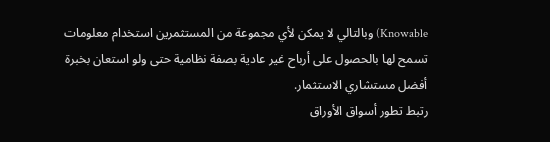Knowable) وبالتالي لا يمكن لأي مجموعة من المستثمرين استخدام معلومات تسمح لها بالحصول على أرباح غير عادية بصفة نظامية حتى ولو استعان بخبرة أفضل مستشاري الاستثمار.
رتبط تطور أسواق الأوراق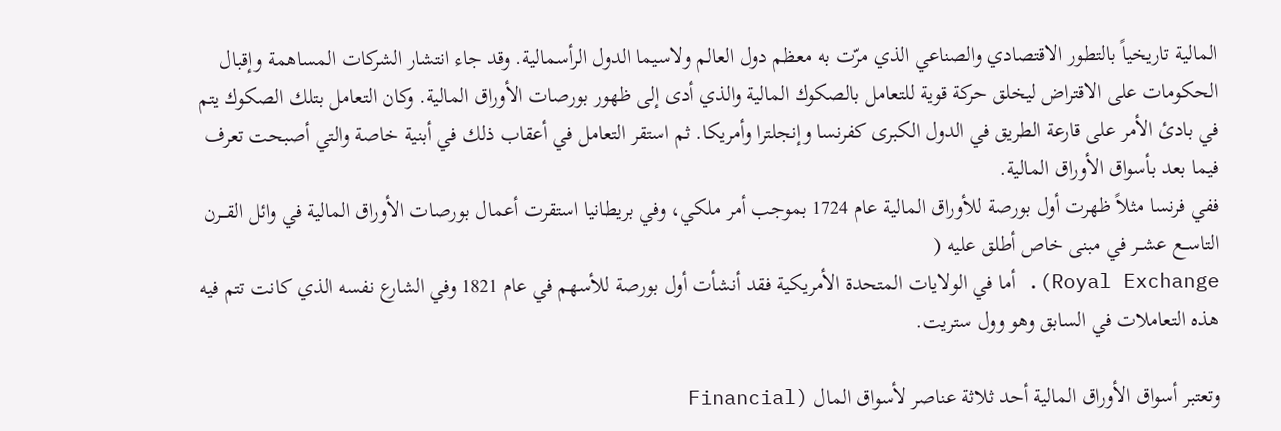المالية تاريخياً بالتطور الاقتصادي والصناعي الذي مرّت به معظم دول العالم ولاسيما الدول الرأسمالية. وقد جاء انتشار الشركات المساهمة وإقبال الحكومات على الاقتراض ليخلق حركة قوية للتعامل بالصكوك المالية والذي أدى إلى ظهور بورصات الأوراق المالية. وكان التعامل بتلك الصكوك يتم في بادئ الأمر على قارعة الطريق في الدول الكبرى كفرنسا وإنجلترا وأمريكا. ثم استقر التعامل في أعقاب ذلك في أبنية خاصة والتي أصبحت تعرف فيما بعد بأسواق الأوراق المالية.
ففي فرنسا مثلاً ظهرت أول بورصة للأوراق المالية عام 1724 بموجب أمر ملكي، وفي بريطانيا استقرت أعمال بورصات الأوراق المالية في وائل القـــرن التاســع عشــر في مبنى خاص أطلق عليه (
Royal Exchange). أما في الولايات المتحدة الأمريكية فقد أنشأت أول بورصة للأسهم في عام 1821 وفي الشارع نفسه الذي كانت تتم فيه هذه التعاملات في السابق وهو وول ستريت.

وتعتبر أسواق الأوراق المالية أحد ثلاثة عناصر لأسواق المال (Financial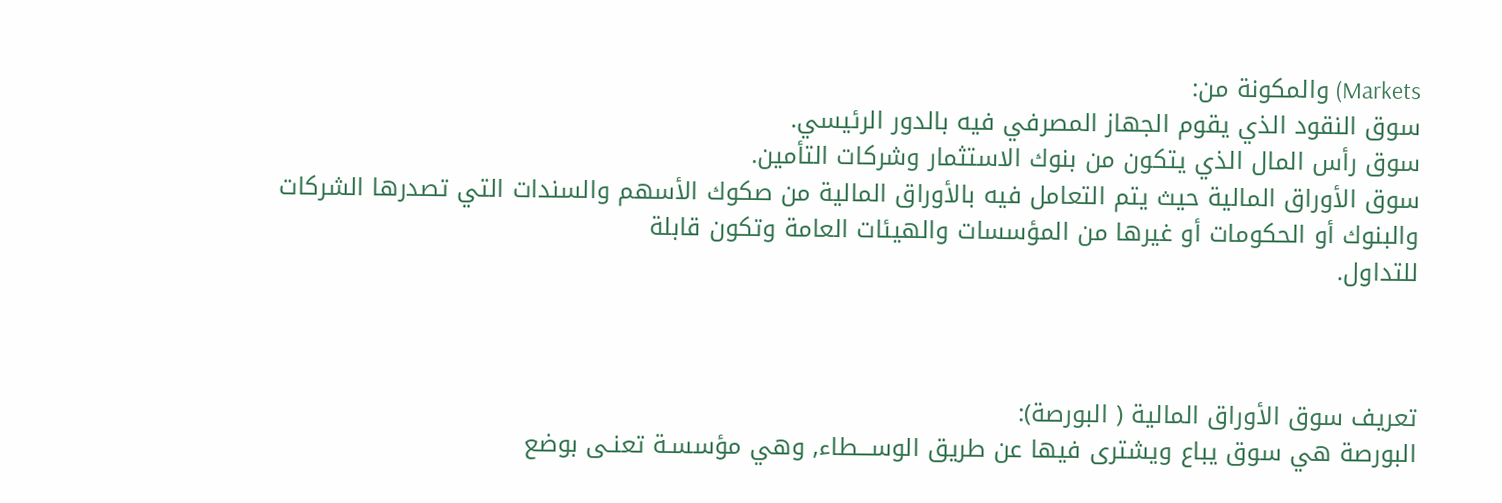Markets) والمكونة من:
سوق النقود الذي يقوم الجهاز المصرفي فيه بالدور الرئيسي.
سوق رأس المال الذي يتكون من بنوك الاستثمار وشركات التأمين.
سوق الأوراق المالية حيث يتم التعامل فيه بالأوراق المالية من صكوك الأسهم والسندات التي تصدرها الشركات والبنوك أو الحكومات أو غيرها من المؤسسات والهيئات العامة وتكون قابلة
للتداول.



تعريف سوق الأوراق المالية ( البورصة):
البورصة هي سوق يباع ويشترى فيها عن طريق الوســـطاء, وهي مؤسسـة تعنـى بوضع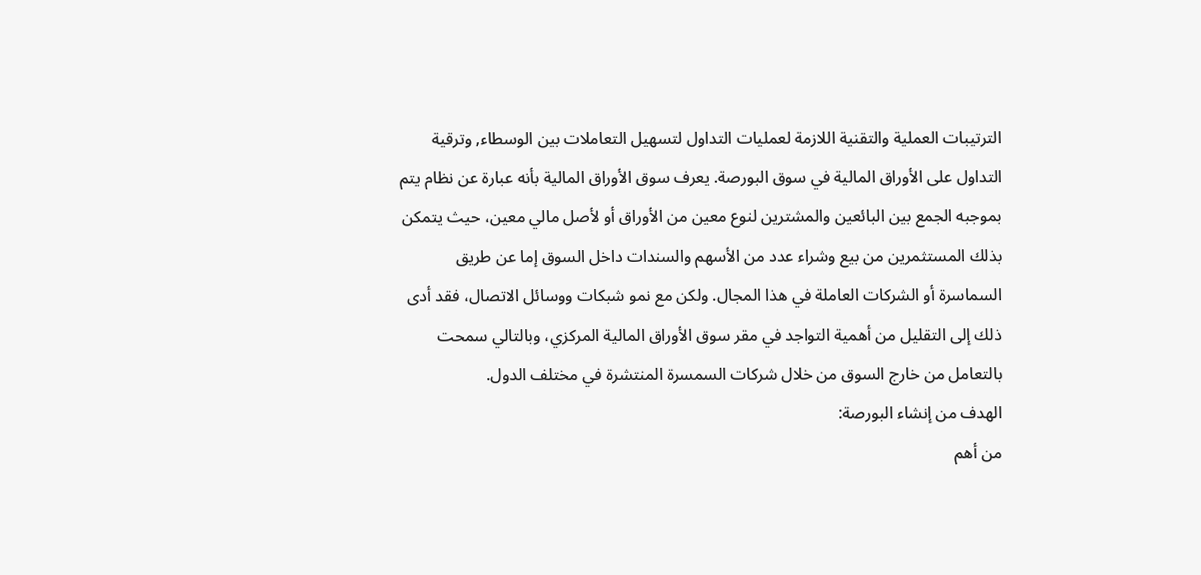الترتيبات العملية والتقنية اللازمة لعمليات التداول لتسهيل التعاملات بين الوسطاء, وترقية التداول على الأوراق المالية في سوق البورصة. يعرف سوق الأوراق المالية بأنه عبارة عن نظام يتم بموجبه الجمع بين البائعين والمشترين لنوع معين من الأوراق أو لأصل مالي معين، حيث يتمكن بذلك المستثمرين من بيع وشراء عدد من الأسهم والسندات داخل السوق إما عن طريق السماسرة أو الشركات العاملة في هذا المجال. ولكن مع نمو شبكات ووسائل الاتصال، فقد أدى ذلك إلى التقليل من أهمية التواجد في مقر سوق الأوراق المالية المركزي، وبالتالي سمحت بالتعامل من خارج السوق من خلال شركات السمسرة المنتشرة في مختلف الدول.
الهدف من إنشاء البورصة:
من أهم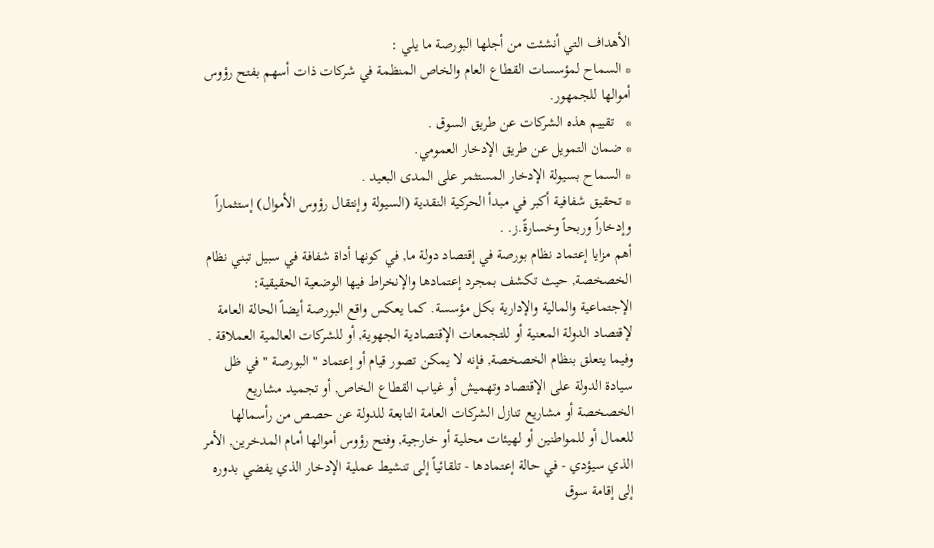الأهداف التي أنشئت من أجلها البورصة ما يلي :
* السماح لمؤسسات القطاع العام والخاص المنظمة في شركات ذات أسهم بفتح رؤوس أموالها للجمهور.
*   تقييم هذه الشركات عن طريق السوق .
* ضمان التمويل عن طريق الإدخار العمومي.
* السماح بسيولة الإدخار المستثمر على المدى البعيد .
* تحقيق شفافية أكبر في مبدأ الحركية النقدية (السيولة وإنتقال رؤوس الأموال) إستثماراً وإدخاراً وربحاً وخسارةً.ز. .
أهم مزايا إعتماد نظام بورصة في إقتصاد دولة ما, في كونها أداة شفافة في سبيل تبني نظام الخصخصة, حيث تكشف بمجرد إعتمادها والإنخراط فيها الوضعية الحقيقية: الإجتماعية والمالية والإدارية بكل مؤسسة. كما يعكس واقع البورصة أيضاً الحالة العامة لإقتصاد الدولة المعنية أو للتجمعات الإقتصادية الجهوية, أو للشركات العالمية العملاقة . وفيما يتعلق بنظام الخصخصة, فإنه لا يمكن تصور قيام أو إعتماد " البورصة " في ظل سيادة الدولة على الإقتصاد وتهميش أو غياب القطاع الخاص, أو تجميد مشاريع الخصخصة أو مشاريع تنازل الشركات العامة التابعة للدولة عن حصص من رأسمالها للعمال أو للمواطنين أو لهيئات محلية أو خارجية, وفتح رؤوس أموالها أمام المدخرين, الأمر الذي سيؤدي - في حالة إعتمادها - تلقائياً إلى تنشيط عملية الإدخار الذي يفضي بدوره إلى إقامة سوق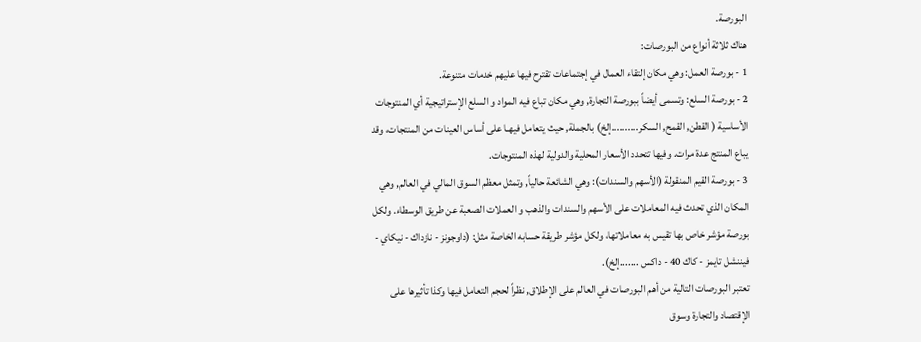البورصة.
هناك ثلاثة أنواع من البورصات:
1 - بورصة العمل: وهي مكان إلتقاء العمال في إجتماعات تقترح فيها عليهم خدمات متنوعة.
2 - بورصة السلع: وتسمى أيضاً ببورصة التجارة, وهي مكان تباع فيه المواد و السلع الإستراتيجية أي المنتوجات الأساسية ( القطن, القمح, السكر..........إلخ) بالجملة, حيث يتعامل فيهـا على أساس العينات من المنتجات، وقد يباع المنتج عدة مرات. وفيها تتحدد الأسعار المحلية والدولية لهذه المنتوجات.
3 - بورصة القيم المنقولة (الأسهم والسندات): وهي الشائعة حالياً, وتمثل معظم السوق المالي في العالم, وهي المكان الذي تحدث فيه المعاملات على الأسهم والسندات والذهب و العملات الصعبة عن طريق الوسطاء. ولكل بورصة مؤشر خاص بها تقيس به معاملاتها، ولكل مؤشر طريقة حسابه الخاصة مثل: (داوجونز - نازداك - نيكاي - فيننشل تايمز - كاك 40 - داكس .......إلخ).
تعتبر البورصات التالية من أهم البورصات في العالم على الإطلاق, نظراً لحجم التعامل فيها وكذا تأثيرها على الإقتصاد والتجارة وسوق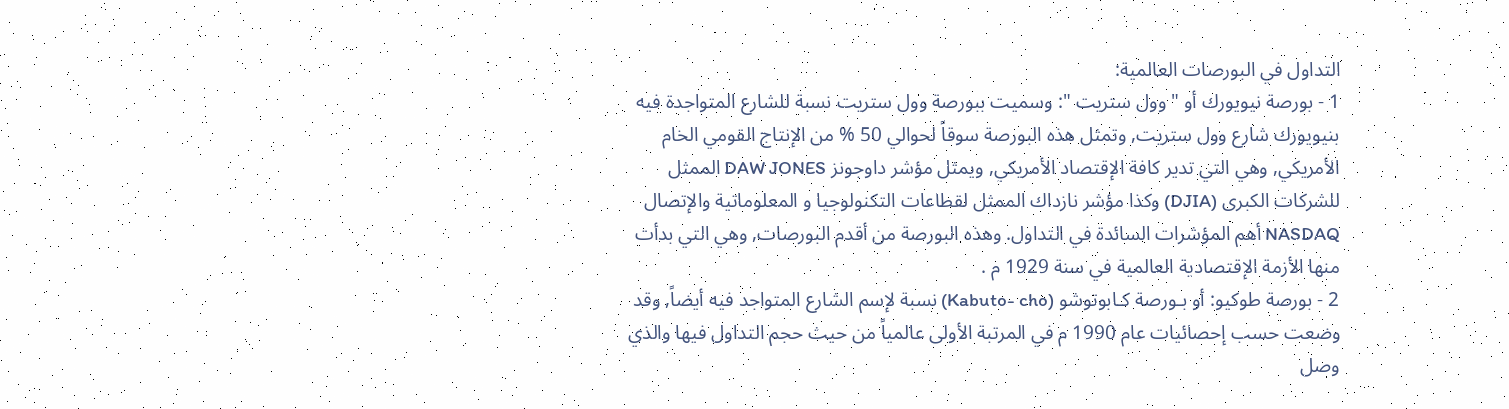التداول في البورصات العالمية:
1 - بورصة نيويورك أو " وول ستريت ": وسميت ببورصة وول ستريت نسبة للشارع المتواجدة فيه بنيويورك شارع وول ستريت, وتمثل هذه البورصة سوقاً لحوالي 50 % من الإنتاج القومي الخام الأمريكي, وهي التي تدير كافة الإقتصاد الأمريكي, ويمثل مؤشر داوجونز DAW JONES الممثل للشركات الكبرى (DJIA) وكذا مؤشر نازداك الممثل لقطاعات التكنولوجيا و المعلوماتية والإتصال NASDAQ أهم المؤشرات السائدة في التداول. وهذه البورصة من أقدم البورصات, وهي التي بدأت منها الأزمة الإقتصادية العالمية في سنة 1929 م .
2 - بورصة طوكيو: أو بـورصة كـابوتوشو (Kabuto- cho) نسبة لإسم الشارع المتواجد فيه أيضاً, وقد وضعت حسب إحصائيات عام 1990 م في المرتبة الأولى عالمياً من حيث حجم التداول فيها والذي وصل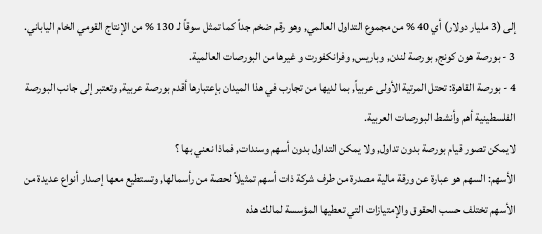إلى (3 مليار دولار) أي 40 % من مجموع التداول العالمي, وهو رقم ضخم جداً كما تمثل سوقاً لـ 130 % من الإنتاج القومي الخام الياباني.
3 - بورصة هون كونج, بورصة لندن, وباريس, وفرانكفورت و غيرها من البورصات العالمية.
4 - بورصة القاهرة: تحتل المرتية الأولى عربياً, بما لديها من تجارب في هذا الميدان بإعتبارها أقدم بورصة عربية, وتعتبر إلى جانب البورصة الفلسطينية أهم وأنشط البورصات العربية.
لايمكن تصور قيام بورصة بدون تداول, ولا يمكن التداول بدون أسهم وسندات, فماذا نعني بها ؟
الأسهم: السهم هو عبارة عن ورقة مالية مصدرة من طرف شركة ذات أسهم تمثيلاً لحصة من رأسمالها, وتستطيع معها إصدار أنواع عديدة من الأسهم تختلف حسب الحقوق والإمتيازات التي تعطيها المؤسسة لمالك هذه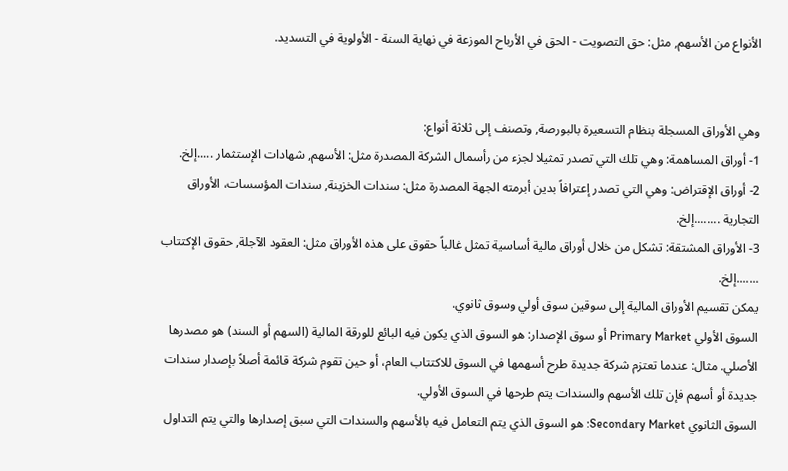الأنواع من الأسهم, مثل: حق التصويت - الحق في الأرباح الموزعة في نهاية السنة - الأولوية في التسديد.


وهي الأوراق المسجلة بنظام التسعيرة بالبورصة, وتصنف إلى ثلاثة أنواع:
1- أوراق المساهمة: وهي تلك التي تصدر تمثيلا لجزء من رأسمال الشركة المصدرة مثل: الأسهم, شهادات الإستثمار .....إلخ.
2- أوراق الإقتراض: وهي التي تصدر إعترافاً بدين أبرمته الجهة المصدرة مثل: سندات الخزينة, سندات المؤسسات، الأوراق التجارية ........إلخ.
3- الأوراق المشتقة: تشكل من خلال أوراق مالية أساسية تمثل غالباً حقوق على هذه الأوراق مثل: العقود الآجلة, حقوق الإكتتاب .......إلخ.
يمكن تقسيم الأوراق المالية إلى سوقين سوق أولي وسوق ثانوي.
السوق الأولي Primary Market أو سوق الإصدار: هو السوق الذي يكون فيه البائع للورقة المالية (السهم أو السند) هو مصدرها الأصلي. مثال: عندما تعتزم شركة جديدة طرح أسهمها في السوق للاكتتاب العام، أو حين تقوم شركة قائمة أصلاً بإصدار سندات جديدة أو أسهم فإن تلك الأسهم والسندات يتم طرحها في السوق الأولي.
السوق الثانوي Secondary Market: هو السوق الذي يتم التعامل فيه بالأسهم والسندات التي سبق إصدارها والتي يتم التداول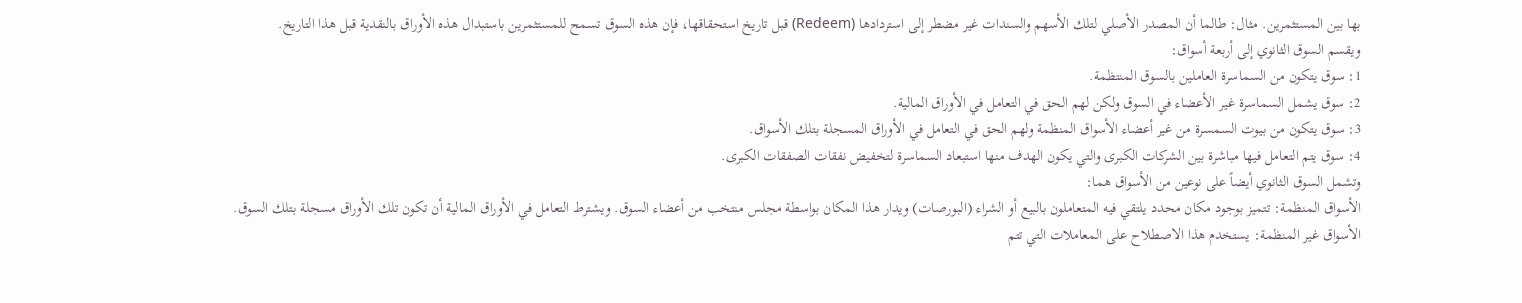بها بين المستثمرين. مثال: طالما أن المصدر الأصلي لتلك الأسهم والسندات غير مضطر إلى استردادها (Redeem) قبل تاريخ استحقاقها، فإن هذه السوق تسمح للمستثمرين باستبدال هذه الأوراق بالنقدية قبل هذا التاريخ.
ويقسم السوق الثانوي إلى أربعة أسواق:
1: سوق يتكون من السماسرة العاملين بالسوق المنتظمة.
2: سوق يشمل السماسرة غير الأعضاء في السوق ولكن لهم الحق في التعامل في الأوراق المالية.
3: سوق يتكون من بيوت السمسرة من غير أعضاء الأسواق المنظمة ولهم الحق في التعامل في الأوراق المسجلة بتلك الأسواق.
4: سوق يتم التعامل فيها مباشرة بين الشركات الكبرى والتي يكون الهدف منها استبعاد السماسرة لتخفيض نفقات الصفقات الكبرى.
وتشمل السوق الثانوي أيضاً على نوعين من الأسواق هما:
الأسواق المنظمة: تتميز بوجود مكان محدد يلتقي فيه المتعاملون بالبيع أو الشراء (البورصات) ويدار هذا المكان بواسطة مجلس منتخب من أعضاء السوق. ويشترط التعامل في الأوراق المالية أن تكون تلك الأوراق مسجلة بتلك السوق.
الأسواق غير المنظمة: يستخدم هذا الاصطلاح على المعاملات التي تتم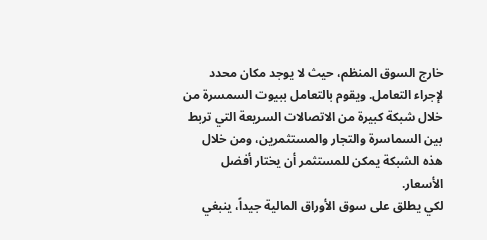خارج السوق المنظم، حيث لا يوجد مكان محدد لإجراء التعامل. ويقوم بالتعامل ببيوت السمسرة من خلال شبكة كبيرة من الاتصالات السريعة التي تربط بين السماسرة والتجار والمستثمرين، ومن خلال هذه الشبكة يمكن للمستثمر أن يختار أفضل الأسعار.
لكي يطلق على سوق الأوراق المالية جيداً، ينبغي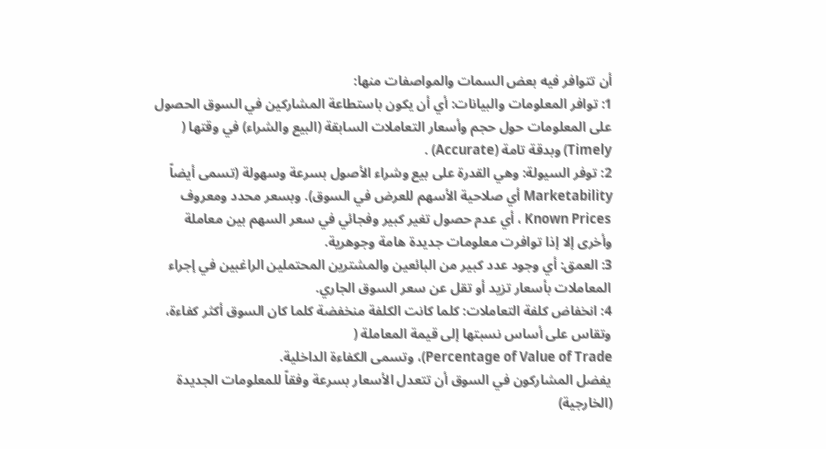أن تتوافر فيه بعض السمات والمواصفات منها:
1: توافر المعلومات والبيانات: أي أن يكون باستطاعة المشاركين في السوق الحصول على المعلومات حول حجم وأسعار التعاملات السابقة (البيع والشراء) في وقتها (
Timely) وبدقة تامة (Accurate) .
2: توفر السيولة: وهي القدرة على بيع وشراء الأصول بسرعة وسهولة (تسمى أيضاً
Marketability أي صلاحية الأسهم للعرض في السوق). وبسعر محدد ومعروف Known Prices ، أي عدم حصول تغير كبير وفجائي في سعر السهم بين معاملة وأخرى إلا إذا توافرت معلومات جديدة هامة وجوهرية.
3: العمق: أي وجود عدد كبير من البائعين والمشترين المحتملين الراغبين في إجراء المعاملات بأسعار تزيد أو تقل عن سعر السوق الجاري.
4: انخفاض كلفة التعاملات: كلما كانت الكلفة منخفضة كلما كان السوق أكثر كفاءة، وتقاس على أساس نسبتها إلى قيمة المعاملة (
Percentage of Value of Trade)، وتسمى الكفاءة الداخلية.
يفضل المشاركون في السوق أن تتعدل الأسعار بسرعة وفقاً للمعلومات الجديدة (الخارجية)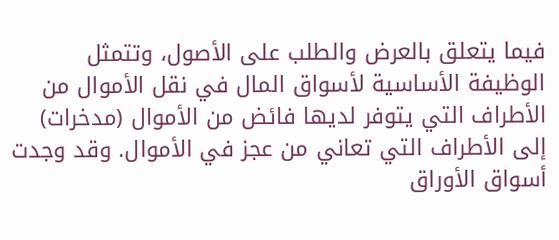فيما يتعلق بالعرض والطلب على الأصول، وتتمثل الوظيفة الأساسية لأسواق المال في نقل الأموال من الأطراف التي يتوفر لديها فائض من الأموال (مدخرات) إلى الأطراف التي تعاني من عجز في الأموال. وقد وجدت أسواق الأوراق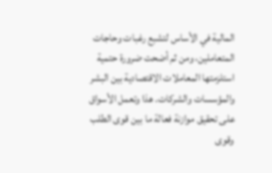المالية في الأساس لتشبع رغبات وحاجات المتعاملين، ومن ثم أضحت ضرورة حتمية استلزمتها المعاملات الاقتصادية بين البشر والمؤسسات والشركات. هذا وتعمل الأسواق على تحقيق موازنة فعالة ما بين قوى الطلب وقوى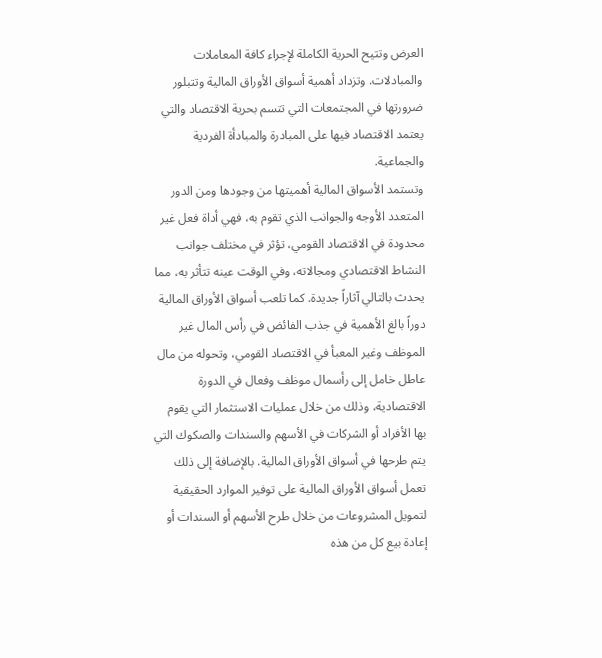العرض وتتيح الحرية الكاملة لإجراء كافة المعاملات والمبادلات. وتزداد أهمية أسواق الأوراق المالية وتتبلور ضرورتها في المجتمعات التي تتسم بحرية الاقتصاد والتي يعتمد الاقتصاد فيها على المبادرة والمبادأة الفردية والجماعية.
وتستمد الأسواق المالية أهميتها من وجودها ومن الدور المتعدد الأوجه والجوانب الذي تقوم به، فهي أداة فعل غير محدودة في الاقتصاد القومي، تؤثر في مختلف جوانب النشاط الاقتصادي ومجالاته، وفي الوقت عينه تتأثر به، مما يحدث بالتالي آثاراً جديدة. كما تلعب أسواق الأوراق المالية دوراً بالغ الأهمية في جذب الفائض في رأس المال غير الموظف وغير المعبأ في الاقتصاد القومي، وتحوله من مال عاطل خامل إلى رأسمال موظف وفعال في الدورة الاقتصادية، وذلك من خلال عمليات الاستثمار التي يقوم بها الأفراد أو الشركات في الأسهم والسندات والصكوك التي يتم طرحها في أسواق الأوراق المالية. بالإضافة إلى ذلك تعمل أسواق الأوراق المالية على توفير الموارد الحقيقية لتمويل المشروعات من خلال طرح الأسهم أو السندات أو إعادة بيع كل من هذه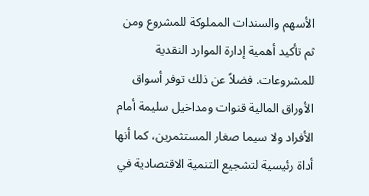الأسهم والسندات المملوكة للمشروع ومن ثم تأكيد أهمية إدارة الموارد النقدية للمشروعات. فضلاً عن ذلك توفر أسواق الأوراق المالية قنوات ومداخيل سليمة أمام الأفراد ولا سيما صغار المستثمرين، كما أنها أداة رئيسية لتشجيع التنمية الاقتصادية في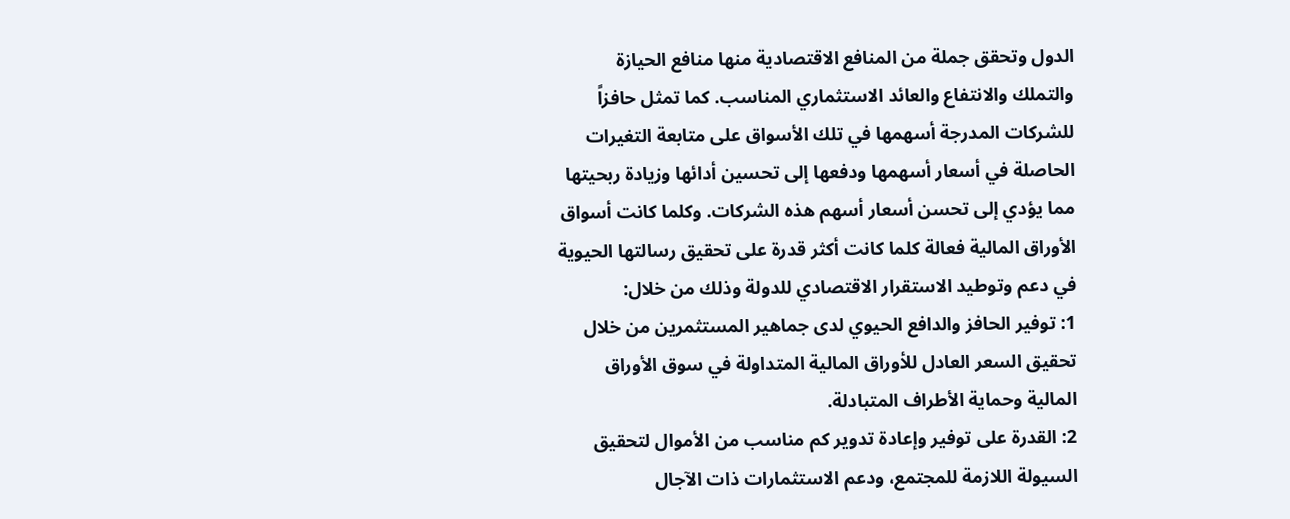الدول وتحقق جملة من المنافع الاقتصادية منها منافع الحيازة والتملك والانتفاع والعائد الاستثماري المناسب. كما تمثل حافزاً للشركات المدرجة أسهمها في تلك الأسواق على متابعة التغيرات الحاصلة في أسعار أسهمها ودفعها إلى تحسين أدائها وزيادة ربحيتها مما يؤدي إلى تحسن أسعار أسهم هذه الشركات. وكلما كانت أسواق الأوراق المالية فعالة كلما كانت أكثر قدرة على تحقيق رسالتها الحيوية في دعم وتوطيد الاستقرار الاقتصادي للدولة وذلك من خلال:
1: توفير الحافز والدافع الحيوي لدى جماهير المستثمرين من خلال تحقيق السعر العادل للأوراق المالية المتداولة في سوق الأوراق المالية وحماية الأطراف المتبادلة.
2: القدرة على توفير وإعادة تدوير كم مناسب من الأموال لتحقيق السيولة اللازمة للمجتمع، ودعم الاستثمارات ذات الآجال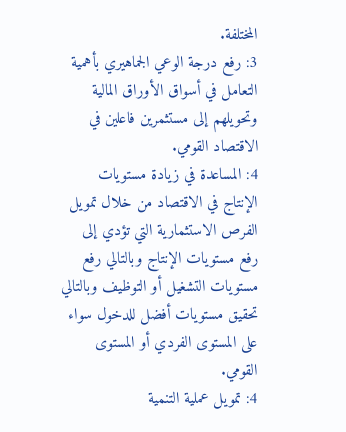المختلفة.
3: رفع درجة الوعي الجماهيري بأهمية التعامل في أسواق الأوراق المالية وتحويلهم إلى مستثمرين فاعلين في الاقتصاد القومي.
4: المساعدة في زيادة مستويات الإنتاج في الاقتصاد من خلال تمويل الفرص الاستثمارية التي تؤدي إلى رفع مستويات الإنتاج وبالتالي رفع مستويات التشغيل أو التوظيف وبالتالي تحقيق مستويات أفضل للدخول سواء على المستوى الفردي أو المستوى القومي.
4: تمويل عملية التنمية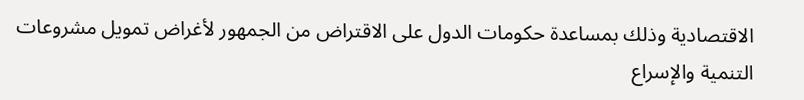الاقتصادية وذلك بمساعدة حكومات الدول على الاقتراض من الجمهور لأغراض تمويل مشروعات التنمية والإسراع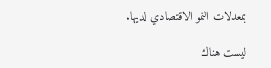بمعدلات النمو الاقتصادي لديها.

ليست هناك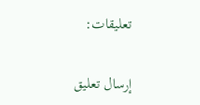تعليقات:

إرسال تعليق